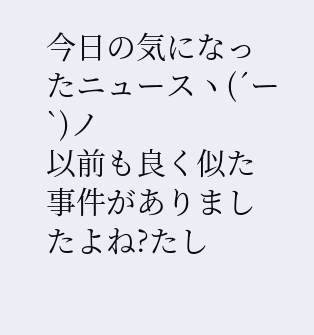今日の気になったニュースヽ(´ー`)ノ
以前も良く似た事件がありましたよね?たし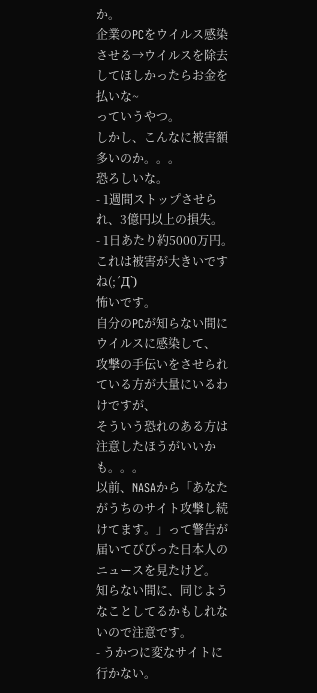か。
企業のPCをウイルス感染させる→ウイルスを除去してほしかったらお金を払いな~
っていうやつ。
しかし、こんなに被害額多いのか。。。
恐ろしいな。
- 1週間ストップさせられ、3億円以上の損失。
- 1日あたり約5000万円。
これは被害が大きいですね(;´Д`)
怖いです。
自分のPCが知らない間にウイルスに感染して、
攻撃の手伝いをさせられている方が大量にいるわけですが、
そういう恐れのある方は注意したほうがいいかも。。。
以前、NASAから「あなたがうちのサイト攻撃し続けてます。」って警告が届いてびびった日本人のニュースを見たけど。
知らない間に、同じようなことしてるかもしれないので注意です。
- うかつに変なサイトに行かない。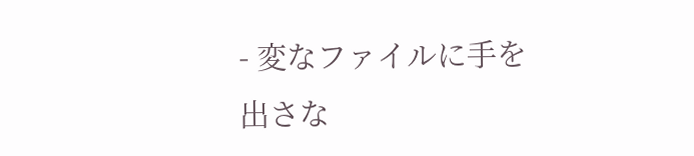- 変なファイルに手を出さな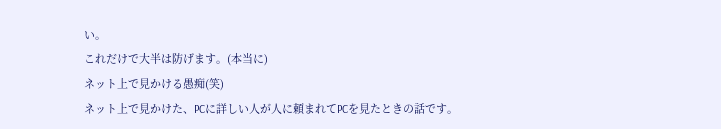い。
これだけで大半は防げます。(本当に)
ネット上で見かける愚痴(笑)
ネット上で見かけた、PCに詳しい人が人に頼まれてPCを見たときの話です。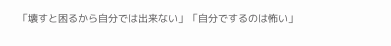「壊すと困るから自分では出来ない」「自分でするのは怖い」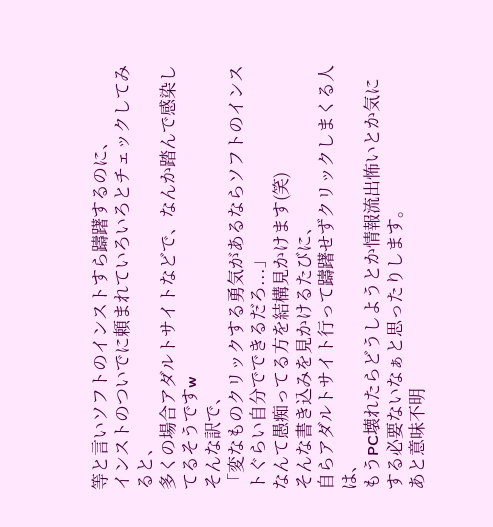等と言いソフトのインストすら躊躇するのに、
インストのついでに頼まれていろいろとチェックしてみると、
多くの場合アダルトサイトなどで、なんか踏んで感染してるそうですw
そんな訳で、
「変なものクリックする勇気があるならソフトのインストぐらい自分でできるだろ...」
なんて愚痴ってる方を結構見かけます(笑)
そんな書き込みを見かけるたびに、
自らアダルトサイト行って躊躇せずクリックしまくる人は、
もうPC壊れたらどうしようとか情報流出怖いとか気にする必要ないなぁと思ったりします。
あと意味不明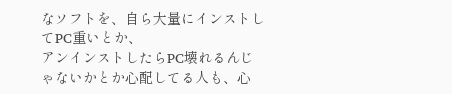なソフトを、自ら大量にインストしてPC重いとか、
アンインストしたらPC壊れるんじゃないかとか心配してる人も、心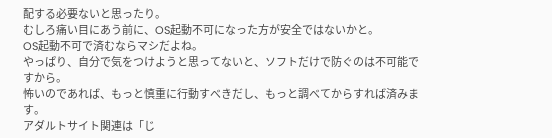配する必要ないと思ったり。
むしろ痛い目にあう前に、OS起動不可になった方が安全ではないかと。
OS起動不可で済むならマシだよね。
やっぱり、自分で気をつけようと思ってないと、ソフトだけで防ぐのは不可能ですから。
怖いのであれば、もっと慎重に行動すべきだし、もっと調べてからすれば済みます。
アダルトサイト関連は「じ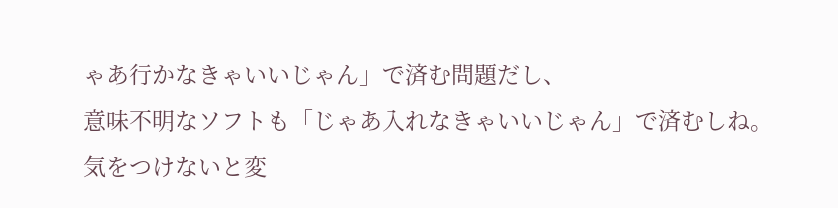ゃあ行かなきゃいいじゃん」で済む問題だし、
意味不明なソフトも「じゃあ入れなきゃいいじゃん」で済むしね。
気をつけないと変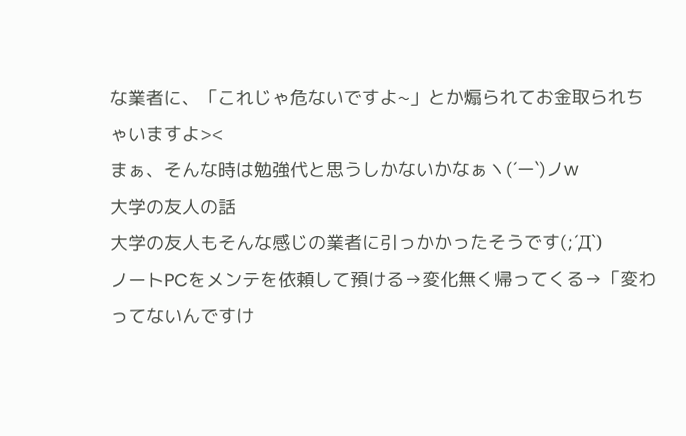な業者に、「これじゃ危ないですよ~」とか煽られてお金取られちゃいますよ><
まぁ、そんな時は勉強代と思うしかないかなぁヽ(´ー`)ノw
大学の友人の話
大学の友人もそんな感じの業者に引っかかったそうです(;´Д`)
ノートPCをメンテを依頼して預ける→変化無く帰ってくる→「変わってないんですけ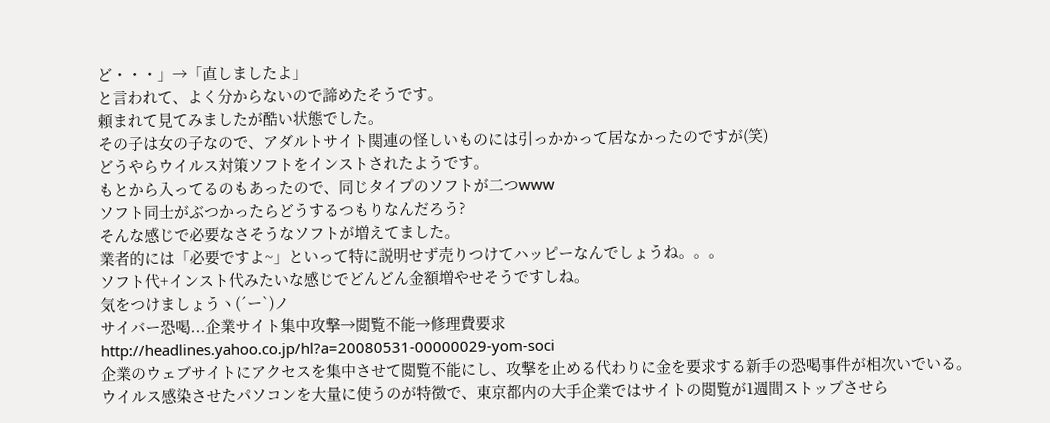ど・・・」→「直しましたよ」
と言われて、よく分からないので諦めたそうです。
頼まれて見てみましたが酷い状態でした。
その子は女の子なので、アダルトサイト関連の怪しいものには引っかかって居なかったのですが(笑)
どうやらウイルス対策ソフトをインストされたようです。
もとから入ってるのもあったので、同じタイプのソフトが二つwww
ソフト同士がぶつかったらどうするつもりなんだろう?
そんな感じで必要なさそうなソフトが増えてました。
業者的には「必要ですよ~」といって特に説明せず売りつけてハッピーなんでしょうね。。。
ソフト代+インスト代みたいな感じでどんどん金額増やせそうですしね。
気をつけましょうヽ(´ー`)ノ
サイバー恐喝...企業サイト集中攻撃→閲覧不能→修理費要求
http://headlines.yahoo.co.jp/hl?a=20080531-00000029-yom-soci
企業のウェブサイトにアクセスを集中させて閲覧不能にし、攻撃を止める代わりに金を要求する新手の恐喝事件が相次いでいる。
ウイルス感染させたパソコンを大量に使うのが特徴で、東京都内の大手企業ではサイトの閲覧が1週間ストップさせら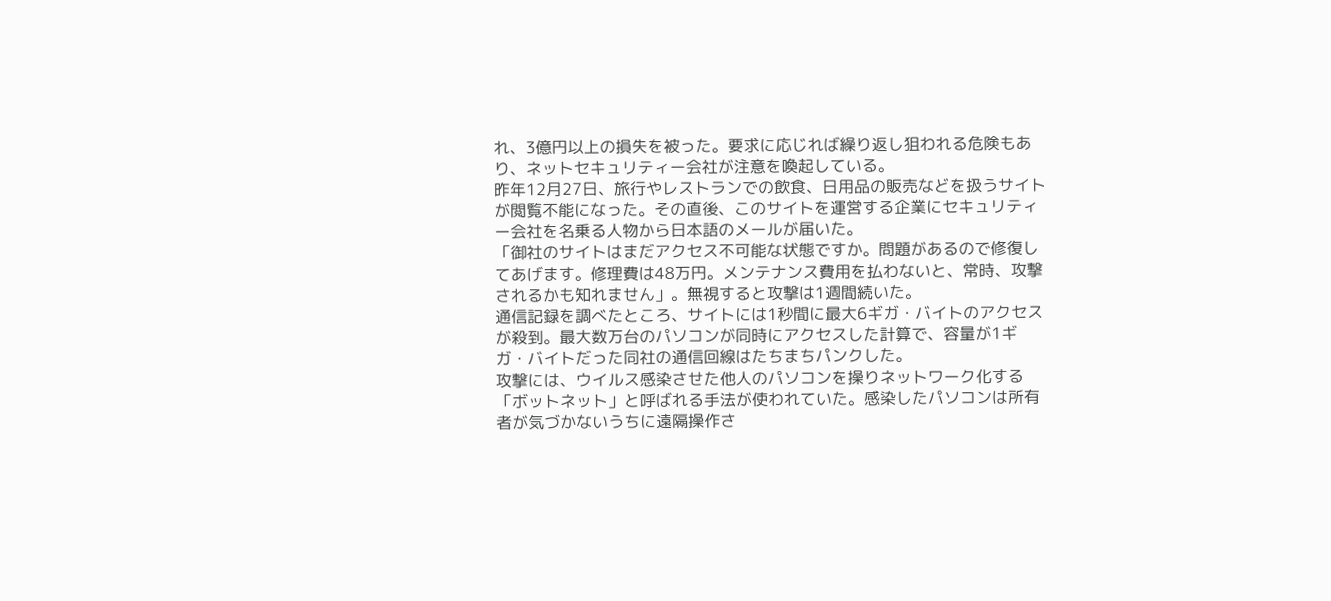れ、3億円以上の損失を被った。要求に応じれば繰り返し狙われる危険もあり、ネットセキュリティー会社が注意を喚起している。
昨年12月27日、旅行やレストランでの飲食、日用品の販売などを扱うサイトが閲覧不能になった。その直後、このサイトを運営する企業にセキュリティー会社を名乗る人物から日本語のメールが届いた。
「御社のサイトはまだアクセス不可能な状態ですか。問題があるので修復してあげます。修理費は48万円。メンテナンス費用を払わないと、常時、攻撃されるかも知れません」。無視すると攻撃は1週間続いた。
通信記録を調べたところ、サイトには1秒間に最大6ギガ・バイトのアクセスが殺到。最大数万台のパソコンが同時にアクセスした計算で、容量が1ギガ・バイトだった同社の通信回線はたちまちパンクした。
攻撃には、ウイルス感染させた他人のパソコンを操りネットワーク化する「ボットネット」と呼ばれる手法が使われていた。感染したパソコンは所有者が気づかないうちに遠隔操作さ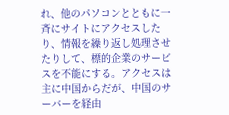れ、他のパソコンとともに一斉にサイトにアクセスしたり、情報を繰り返し処理させたりして、標的企業のサービスを不能にする。アクセスは主に中国からだが、中国のサーバーを経由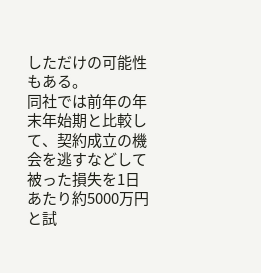しただけの可能性もある。
同社では前年の年末年始期と比較して、契約成立の機会を逃すなどして被った損失を1日あたり約5000万円と試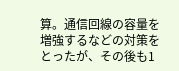算。通信回線の容量を増強するなどの対策をとったが、その後も1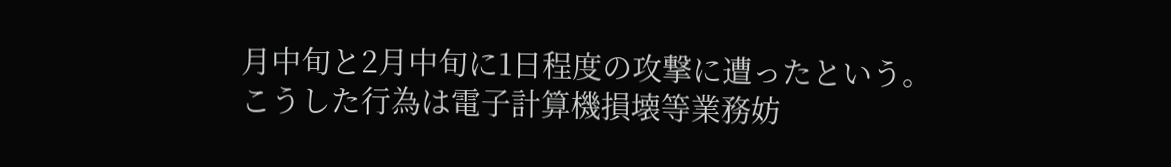月中旬と2月中旬に1日程度の攻撃に遭ったという。
こうした行為は電子計算機損壊等業務妨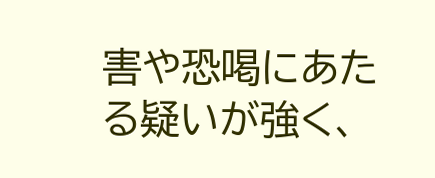害や恐喝にあたる疑いが強く、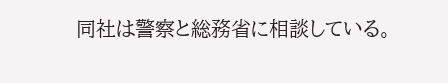同社は警察と総務省に相談している。